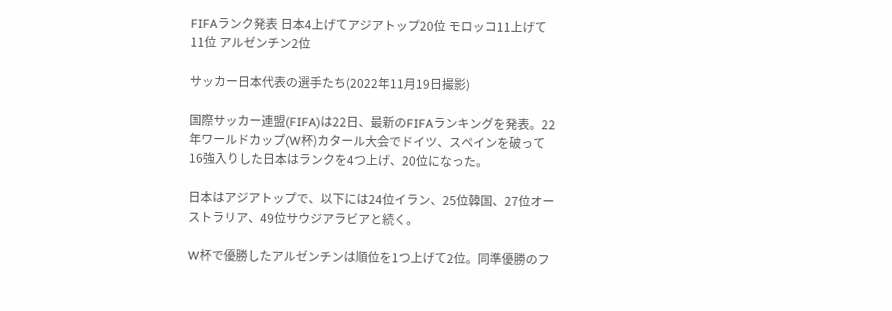FIFAランク発表 日本4上げてアジアトップ20位 モロッコ11上げて11位 アルゼンチン2位

サッカー日本代表の選手たち(2022年11月19日撮影)

国際サッカー連盟(FIFA)は22日、最新のFIFAランキングを発表。22年ワールドカップ(W杯)カタール大会でドイツ、スペインを破って16強入りした日本はランクを4つ上げ、20位になった。

日本はアジアトップで、以下には24位イラン、25位韓国、27位オーストラリア、49位サウジアラビアと続く。

W杯で優勝したアルゼンチンは順位を1つ上げて2位。同準優勝のフ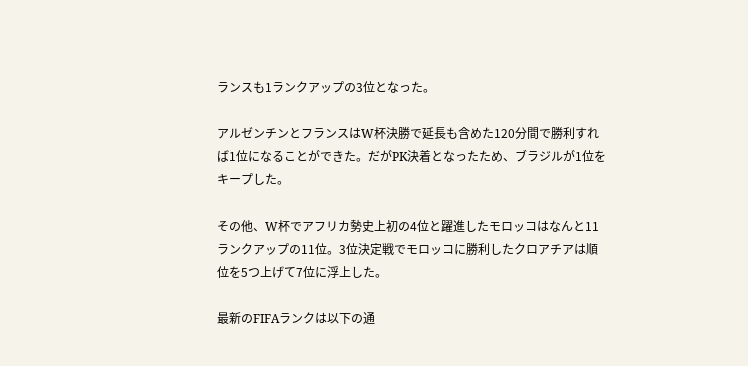ランスも1ランクアップの3位となった。

アルゼンチンとフランスはW杯決勝で延長も含めた120分間で勝利すれば1位になることができた。だがPK決着となったため、ブラジルが1位をキープした。

その他、W杯でアフリカ勢史上初の4位と躍進したモロッコはなんと11ランクアップの11位。3位決定戦でモロッコに勝利したクロアチアは順位を5つ上げて7位に浮上した。

最新のFIFAランクは以下の通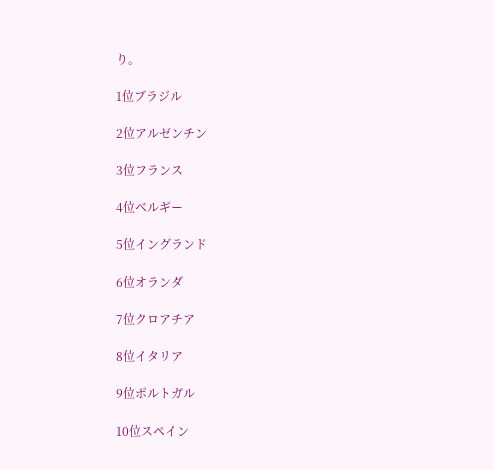り。

1位ブラジル

2位アルゼンチン

3位フランス

4位ベルギー

5位イングランド

6位オランダ

7位クロアチア

8位イタリア

9位ポルトガル

10位スペイン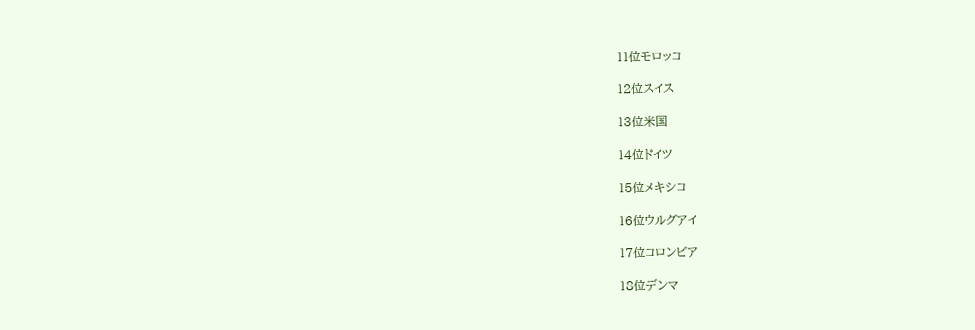11位モロッコ

12位スイス

13位米国

14位ドイツ

15位メキシコ

16位ウルグアイ

17位コロンビア

18位デンマ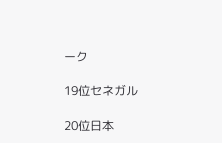ーク

19位セネガル

20位日本